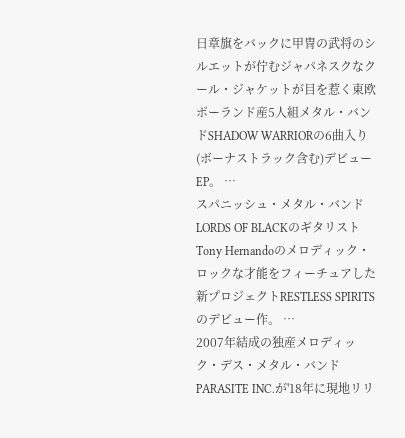日章旗をバックに甲冑の武将のシルエットが佇むジャパネスクなクール・ジャケットが目を惹く東欧ポーランド産5人組メタル・バンドSHADOW WARRIORの6曲入り(ボーナストラック含む)デビューEP。 …
スパニッシュ・メタル・バンドLORDS OF BLACKのギタリストTony Hernandoのメロディック・ロックな才能をフィーチュアした新プロジェクトRESTLESS SPIRITSのデビュー作。 …
2007年結成の独産メロディック・デス・メタル・バンドPARASITE INC.が'18年に現地リリ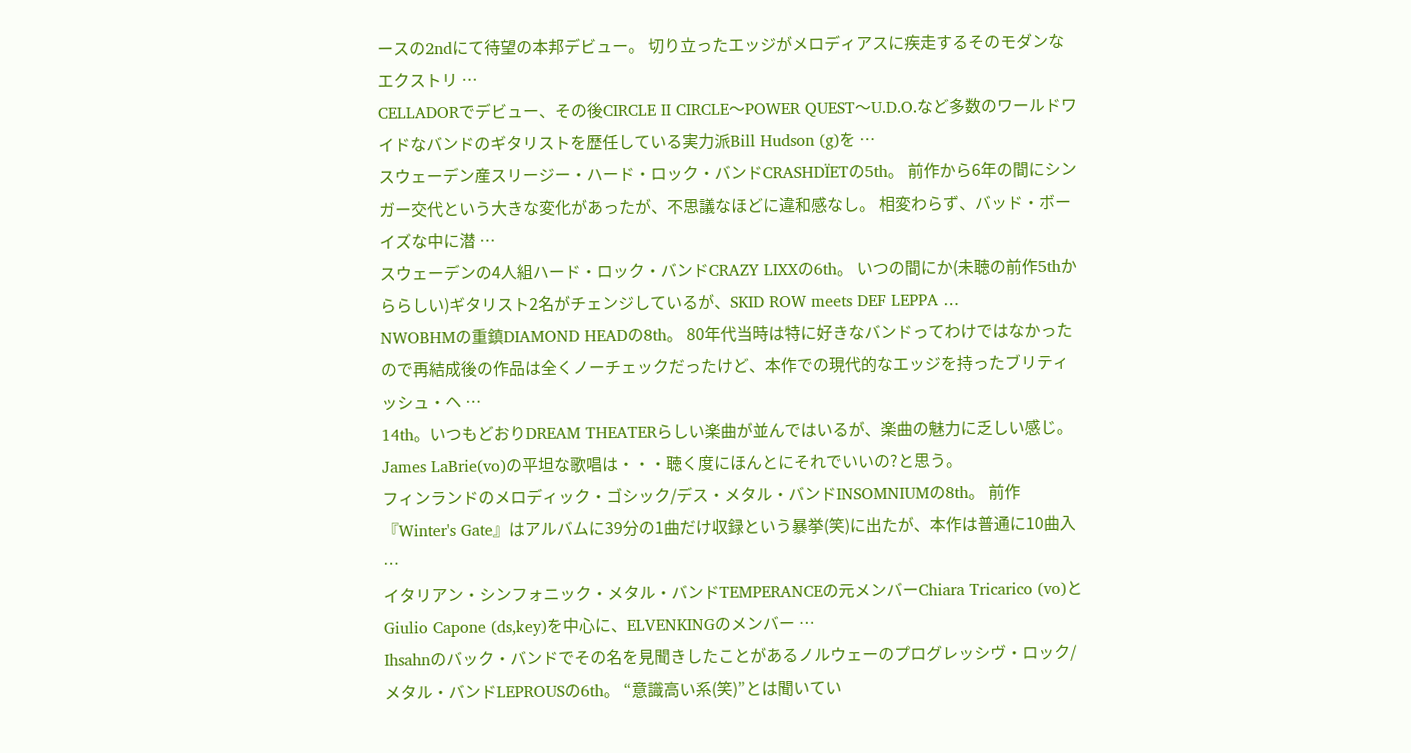ースの2ndにて待望の本邦デビュー。 切り立ったエッジがメロディアスに疾走するそのモダンなエクストリ …
CELLADORでデビュー、その後CIRCLE II CIRCLE〜POWER QUEST〜U.D.O.など多数のワールドワイドなバンドのギタリストを歴任している実力派Bill Hudson (g)を …
スウェーデン産スリージー・ハード・ロック・バンドCRASHDÏETの5th。 前作から6年の間にシンガー交代という大きな変化があったが、不思議なほどに違和感なし。 相変わらず、バッド・ボーイズな中に潜 …
スウェーデンの4人組ハード・ロック・バンドCRAZY LIXXの6th。 いつの間にか(未聴の前作5thかららしい)ギタリスト2名がチェンジしているが、SKID ROW meets DEF LEPPA …
NWOBHMの重鎮DIAMOND HEADの8th。 80年代当時は特に好きなバンドってわけではなかったので再結成後の作品は全くノーチェックだったけど、本作での現代的なエッジを持ったブリティッシュ・ヘ …
14th。いつもどおりDREAM THEATERらしい楽曲が並んではいるが、楽曲の魅力に乏しい感じ。 James LaBrie(vo)の平坦な歌唱は・・・聴く度にほんとにそれでいいの?と思う。
フィンランドのメロディック・ゴシック/デス・メタル・バンドINSOMNIUMの8th。 前作『Winter's Gate』はアルバムに39分の1曲だけ収録という暴挙(笑)に出たが、本作は普通に10曲入 …
イタリアン・シンフォニック・メタル・バンドTEMPERANCEの元メンバーChiara Tricarico (vo)とGiulio Capone (ds,key)を中心に、ELVENKINGのメンバー …
Ihsahnのバック・バンドでその名を見聞きしたことがあるノルウェーのプログレッシヴ・ロック/メタル・バンドLEPROUSの6th。 “意識高い系(笑)”とは聞いてい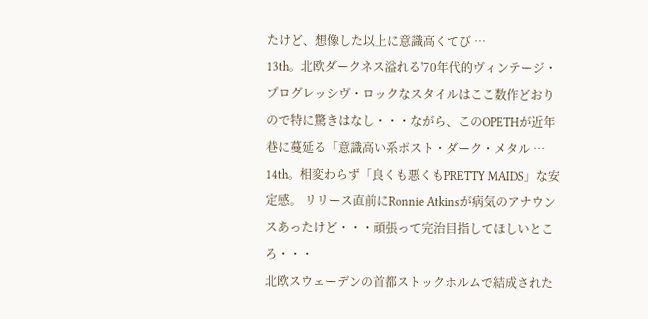たけど、想像した以上に意識高くてび …
13th。北欧ダークネス溢れる'70年代的ヴィンテージ・プログレッシヴ・ロックなスタイルはここ数作どおりので特に驚きはなし・・・ながら、このOPETHが近年巷に蔓延る「意識高い系ポスト・ダーク・メタル …
14th。相変わらず「良くも悪くもPRETTY MAIDS」な安定感。 リリース直前にRonnie Atkinsが病気のアナウンスあったけど・・・頑張って完治目指してほしいところ・・・
北欧スウェーデンの首都ストックホルムで結成された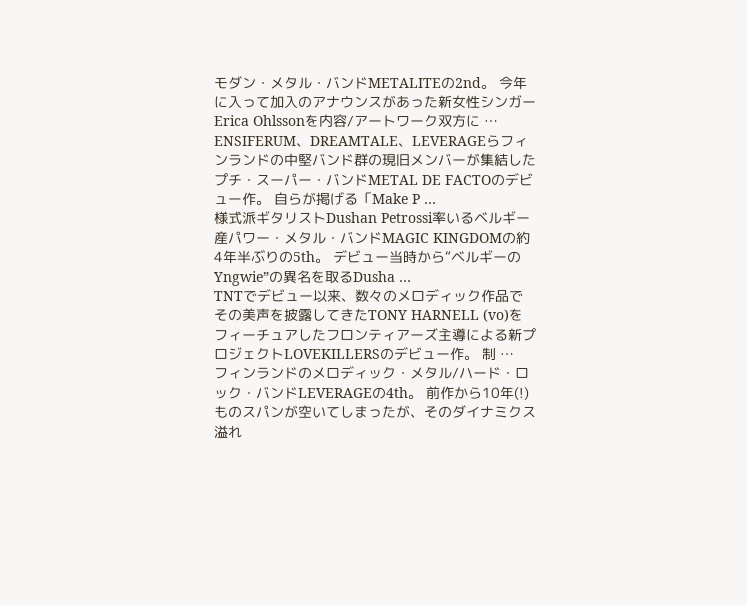モダン・メタル・バンドMETALITEの2nd。 今年に入って加入のアナウンスがあった新女性シンガーErica Ohlssonを内容/アートワーク双方に …
ENSIFERUM、DREAMTALE、LEVERAGEらフィンランドの中堅バンド群の現旧メンバーが集結したプチ・スーパー・バンドMETAL DE FACTOのデビュー作。 自らが掲げる「Make P …
様式派ギタリストDushan Petrossi率いるベルギー産パワー・メタル・バンドMAGIC KINGDOMの約4年半ぶりの5th。 デビュー当時から“ベルギーのYngwie”の異名を取るDusha …
TNTでデビュー以来、数々のメロディック作品でその美声を披露してきたTONY HARNELL (vo)をフィーチュアしたフロンティアーズ主導による新プロジェクトLOVEKILLERSのデビュー作。 制 …
フィンランドのメロディック・メタル/ハード・ロック・バンドLEVERAGEの4th。 前作から10年(!)ものスパンが空いてしまったが、そのダイナミクス溢れ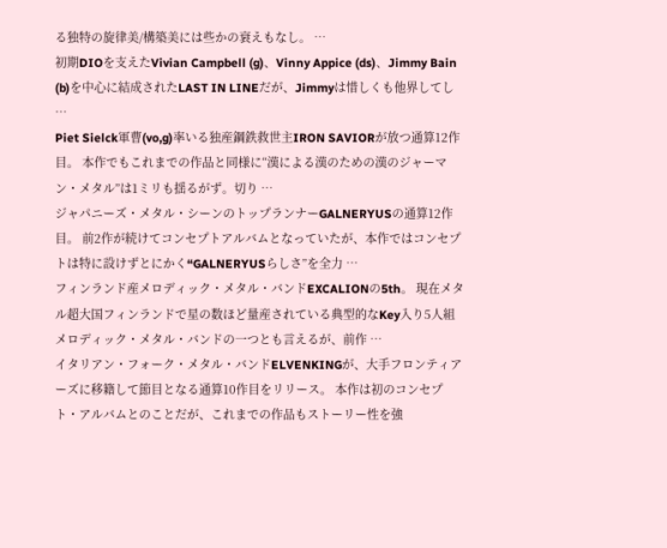る独特の旋律美/構築美には些かの衰えもなし。 …
初期DIOを支えたVivian Campbell (g)、Vinny Appice (ds)、Jimmy Bain (b)を中心に結成されたLAST IN LINEだが、Jimmyは惜しくも他界してし …
Piet Sielck軍曹(vo,g)率いる独産鋼鉄救世主IRON SAVIORが放つ通算12作目。 本作でもこれまでの作品と同様に“漢による漢のための漢のジャーマン・メタル”は1ミリも揺るがず。切り …
ジャパニーズ・メタル・シーンのトップランナーGALNERYUSの通算12作目。 前2作が続けてコンセプトアルバムとなっていたが、本作ではコンセプトは特に設けずとにかく“GALNERYUSらしさ”を全力 …
フィンランド産メロディック・メタル・バンドEXCALIONの5th。 現在メタル超大国フィンランドで星の数ほど量産されている典型的なKey入り5人組メロディック・メタル・バンドの一つとも言えるが、前作 …
イタリアン・フォーク・メタル・バンドELVENKINGが、大手フロンティアーズに移籍して節目となる通算10作目をリリース。 本作は初のコンセプト・アルバムとのことだが、これまでの作品もストーリー性を強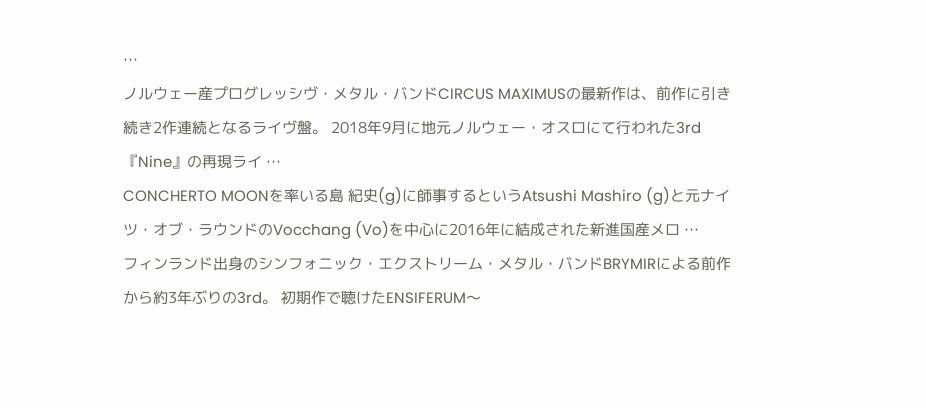…
ノルウェー産プログレッシヴ・メタル・バンドCIRCUS MAXIMUSの最新作は、前作に引き続き2作連続となるライヴ盤。 2018年9月に地元ノルウェー・オスロにて行われた3rd『Nine』の再現ライ …
CONCHERTO MOONを率いる島 紀史(g)に師事するというAtsushi Mashiro (g)と元ナイツ・オブ・ラウンドのVocchang (Vo)を中心に2016年に結成された新進国産メロ …
フィンランド出身のシンフォニック・エクストリーム・メタル・バンドBRYMIRによる前作から約3年ぶりの3rd。 初期作で聴けたENSIFERUM〜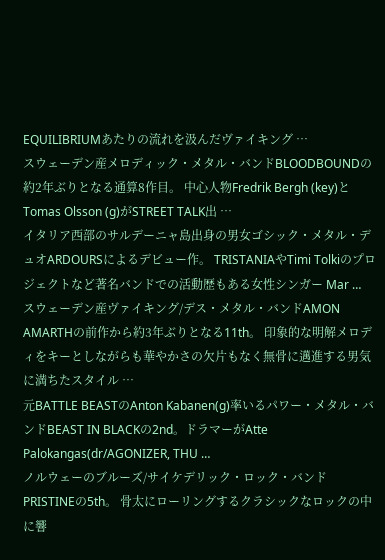EQUILIBRIUMあたりの流れを汲んだヴァイキング …
スウェーデン産メロディック・メタル・バンドBLOODBOUNDの約2年ぶりとなる通算8作目。 中心人物Fredrik Bergh (key)とTomas Olsson (g)がSTREET TALK出 …
イタリア西部のサルデーニャ島出身の男女ゴシック・メタル・デュオARDOURSによるデビュー作。 TRISTANIAやTimi Tolkiのプロジェクトなど著名バンドでの活動歴もある女性シンガー Mar …
スウェーデン産ヴァイキング/デス・メタル・バンドAMON AMARTHの前作から約3年ぶりとなる11th。 印象的な明解メロディをキーとしながらも華やかさの欠片もなく無骨に邁進する男気に満ちたスタイル …
元BATTLE BEASTのAnton Kabanen(g)率いるパワー・メタル・バンドBEAST IN BLACKの2nd。ドラマーがAtte Palokangas(dr/AGONIZER, THU …
ノルウェーのブルーズ/サイケデリック・ロック・バンドPRISTINEの5th。 骨太にローリングするクラシックなロックの中に響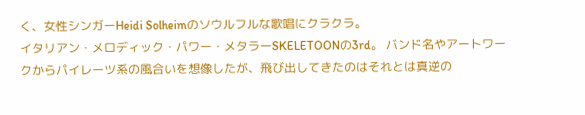く、女性シンガーHeidi Solheimのソウルフルな歌唱にクラクラ。
イタリアン・メロディック・パワー・メタラーSKELETOONの3rd。 バンド名やアートワークからパイレーツ系の風合いを想像したが、飛び出してきたのはそれとは真逆の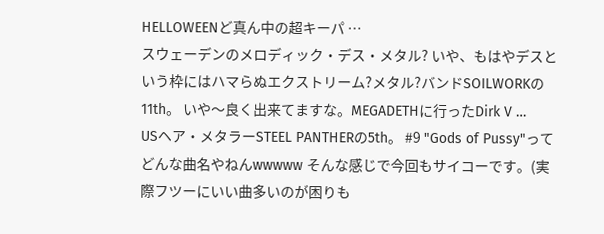HELLOWEENど真ん中の超キーパ …
スウェーデンのメロディック・デス・メタル? いや、もはやデスという枠にはハマらぬエクストリーム?メタル?バンドSOILWORKの11th。 いや〜良く出来てますな。MEGADETHに行ったDirk V …
USヘア・メタラーSTEEL PANTHERの5th。 #9 "Gods of Pussy"ってどんな曲名やねんwwwww そんな感じで今回もサイコーです。(実際フツーにいい曲多いのが困りも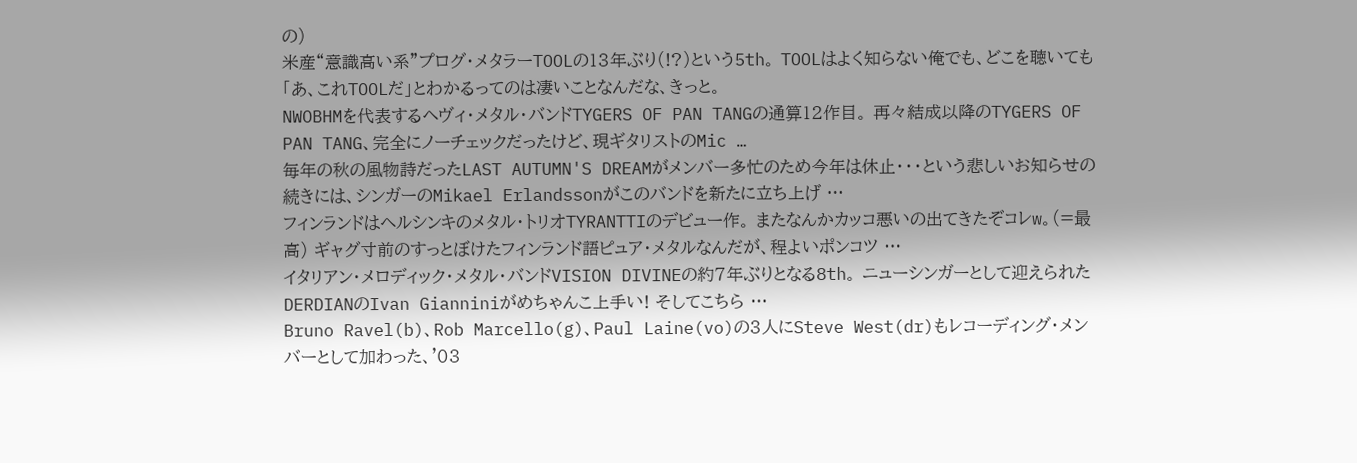の)
米産“意識高い系”プログ・メタラーTOOLの13年ぶり(!?)という5th。 TOOLはよく知らない俺でも、どこを聴いても「あ、これTOOLだ」とわかるってのは凄いことなんだな、きっと。
NWOBHMを代表するヘヴィ・メタル・バンドTYGERS OF PAN TANGの通算12作目。 再々結成以降のTYGERS OF PAN TANG、完全にノーチェックだったけど、現ギタリストのMic …
毎年の秋の風物詩だったLAST AUTUMN'S DREAMがメンバー多忙のため今年は休止・・・という悲しいお知らせの続きには、シンガーのMikael Erlandssonがこのバンドを新たに立ち上げ …
フィンランドはヘルシンキのメタル・トリオTYRANTTIのデビュー作。 またなんかカッコ悪いの出てきたぞコレw。(=最高) ギャグ寸前のすっとぼけたフィンランド語ピュア・メタルなんだが、程よいポンコツ …
イタリアン・メロディック・メタル・バンドVISION DIVINEの約7年ぶりとなる8th。 ニューシンガーとして迎えられたDERDIANのIvan Gianniniがめちゃんこ上手い! そしてこちら …
Bruno Ravel(b)、Rob Marcello(g)、Paul Laine(vo)の3人にSteve West(dr)もレコーディング・メンバーとして加わった、'03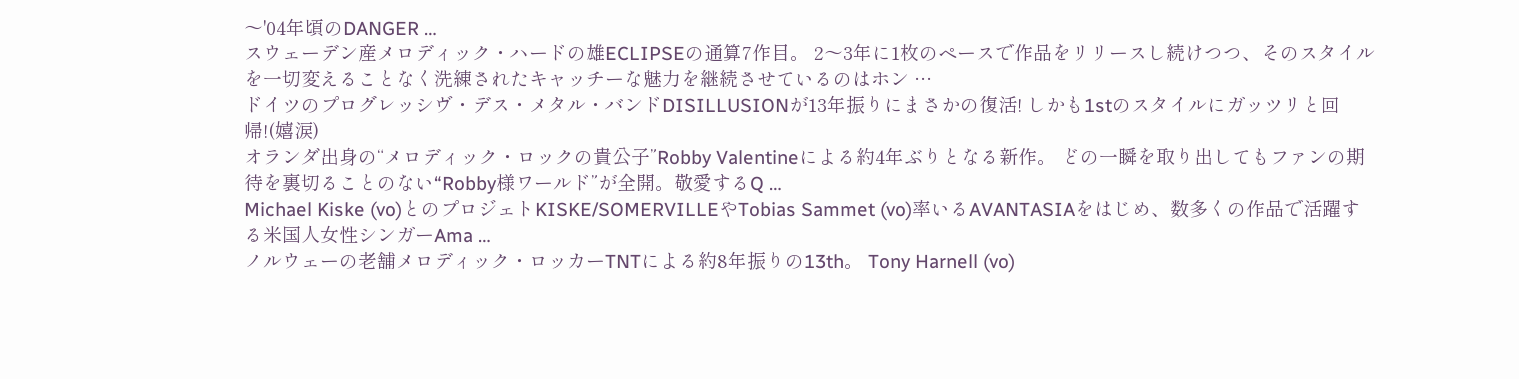〜'04年頃のDANGER …
スウェーデン産メロディック・ハードの雄ECLIPSEの通算7作目。 2〜3年に1枚のペースで作品をリリースし続けつつ、そのスタイルを一切変えることなく洗練されたキャッチーな魅力を継続させているのはホン …
ドイツのプログレッシヴ・デス・メタル・バンドDISILLUSIONが13年振りにまさかの復活! しかも1stのスタイルにガッツリと回帰!(嬉涙)
オランダ出身の“メロディック・ロックの貴公子”Robby Valentineによる約4年ぶりとなる新作。 どの一瞬を取り出してもファンの期待を裏切ることのない“Robby様ワールド”が全開。敬愛するQ …
Michael Kiske (vo)とのプロジェトKISKE/SOMERVILLEやTobias Sammet (vo)率いるAVANTASIAをはじめ、数多くの作品で活躍する米国人女性シンガーAma …
ノルウェーの老舗メロディック・ロッカーTNTによる約8年振りの13th。 Tony Harnell (vo)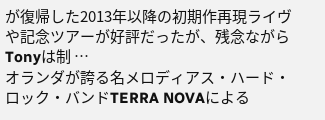が復帰した2013年以降の初期作再現ライヴや記念ツアーが好評だったが、残念ながらTonyは制 …
オランダが誇る名メロディアス・ハード・ロック・バンドTERRA NOVAによる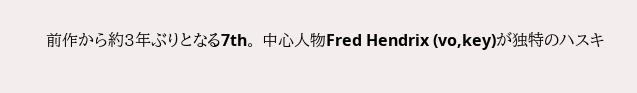前作から約3年ぶりとなる7th。 中心人物Fred Hendrix (vo,key)が独特のハスキ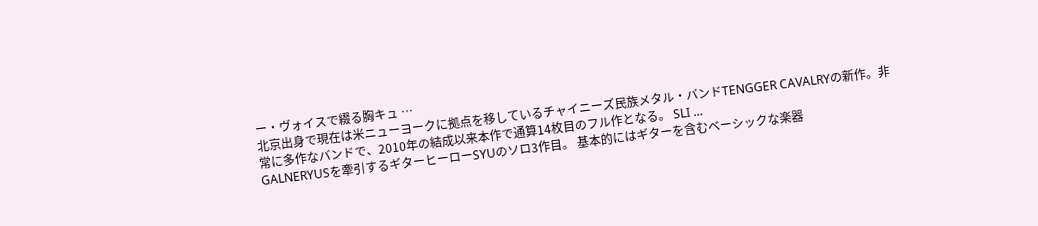ー・ヴォイスで綴る胸キュ …
北京出身で現在は米ニューヨークに拠点を移しているチャイニーズ民族メタル・バンドTENGGER CAVALRYの新作。非常に多作なバンドで、2010年の結成以来本作で通算14枚目のフル作となる。 SLI …
GALNERYUSを牽引するギターヒーローSYUのソロ3作目。 基本的にはギターを含むベーシックな楽器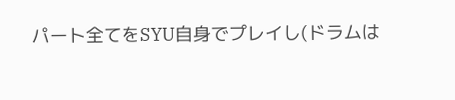パート全てをSYU自身でプレイし(ドラムは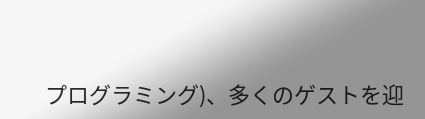プログラミング)、多くのゲストを迎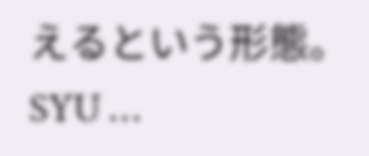えるという形態。SYU …